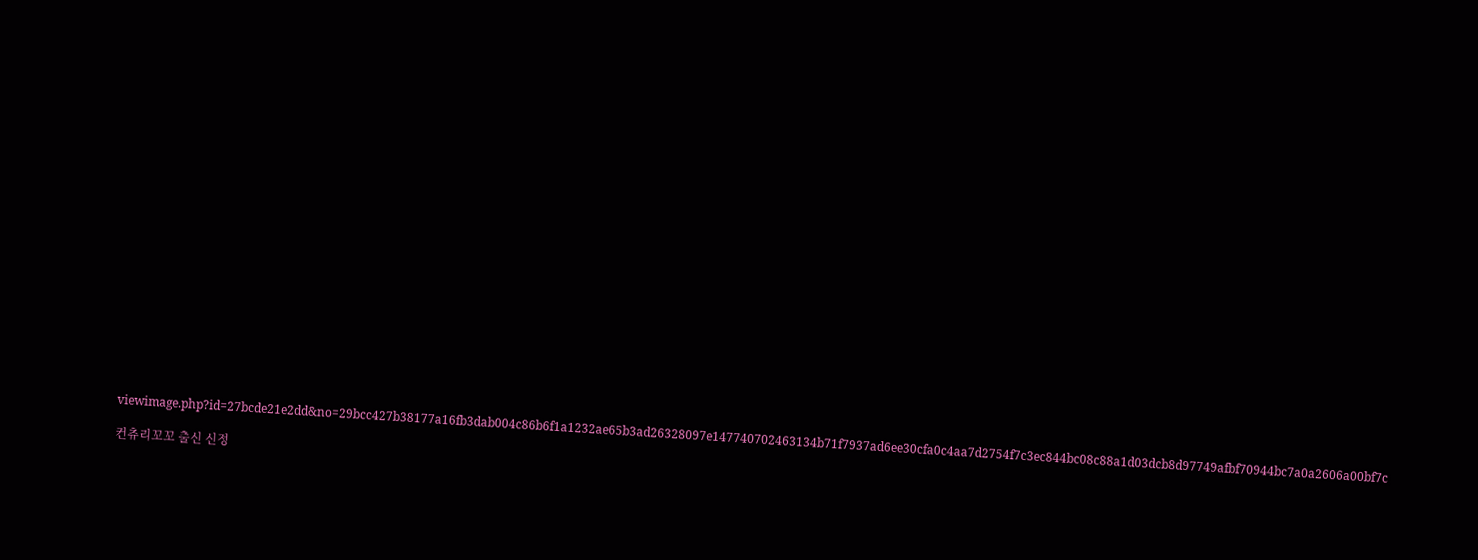viewimage.php?id=27bcde21e2dd&no=29bcc427b38177a16fb3dab004c86b6f1a1232ae65b3ad26328097e147740702463134b71f7937ad6ee30cfa0c4aa7d2754f7c3ec844bc08c88a1d03dcb8d97749afbf70944bc7a0a2606a00bf7c

컨츄리꼬꼬 출신 신정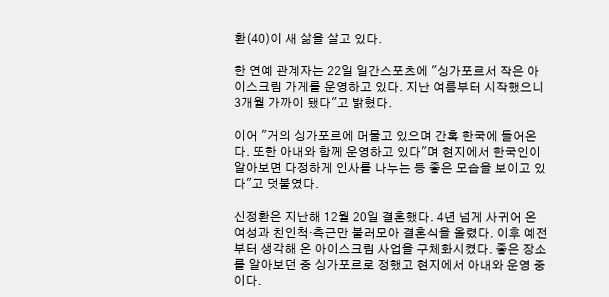환(40)이 새 삶을 살고 있다.

한 연예 관계자는 22일 일간스포츠에 "싱가포르서 작은 아이스크림 가게를 운영하고 있다. 지난 여름부터 시작했으니 3개월 가까이 됐다"고 밝혔다.

이어 "거의 싱가포르에 머물고 있으며 간혹 한국에 들어온다. 또한 아내와 함께 운영하고 있다"며 현지에서 한국인이 알아보면 다정하게 인사를 나누는 등 좋은 모습을 보이고 있다"고 덧붙였다.

신정환은 지난해 12월 20일 결혼했다. 4년 넘게 사귀어 온 여성과 친인척·측근만 불러모아 결혼식을 올렸다. 이후 예전부터 생각해 온 아이스크림 사업을 구체화시켰다. 좋은 장소를 알아보던 중 싱가포르로 정했고 현지에서 아내와 운영 중이다.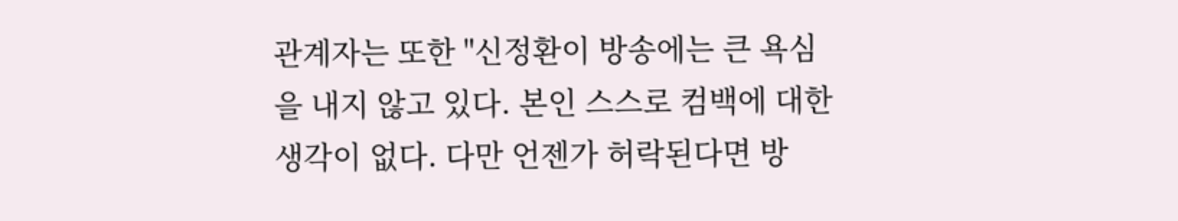관계자는 또한 "신정환이 방송에는 큰 욕심을 내지 않고 있다. 본인 스스로 컴백에 대한 생각이 없다. 다만 언젠가 허락된다면 방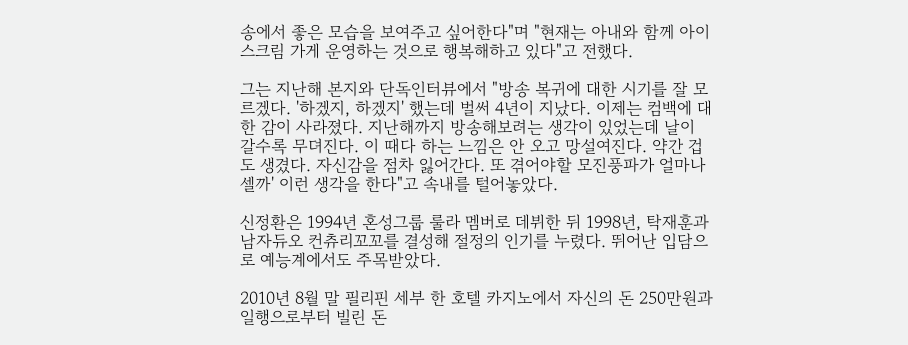송에서 좋은 모습을 보여주고 싶어한다"며 "현재는 아내와 함께 아이스크림 가게 운영하는 것으로 행복해하고 있다"고 전했다.

그는 지난해 본지와 단독인터뷰에서 "방송 복귀에 대한 시기를 잘 모르겠다. '하겠지, 하겠지' 했는데 벌써 4년이 지났다. 이제는 컴백에 대한 감이 사라졌다. 지난해까지 방송해보려는 생각이 있었는데 날이 갈수록 무뎌진다. 이 때다 하는 느낌은 안 오고 망설여진다. 약간 겁도 생겼다. 자신감을 점차 잃어간다. 또 겪어야할 모진풍파가 얼마나 셀까' 이런 생각을 한다"고 속내를 털어놓았다.

신정환은 1994년 혼성그룹 룰라 멤버로 데뷔한 뒤 1998년, 탁재훈과 남자듀오 컨츄리꼬꼬를 결성해 절정의 인기를 누렸다. 뛰어난 입담으로 예능계에서도 주목받았다.

2010년 8월 말 필리핀 세부 한 호텔 카지노에서 자신의 돈 250만원과 일행으로부터 빌린 돈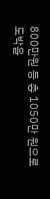800만원 등 총 1050만 원으로 도박을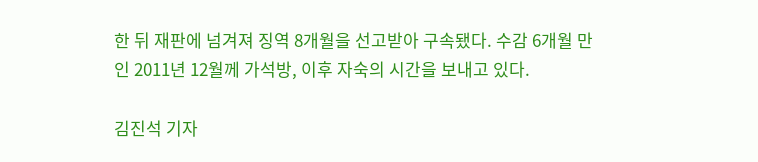한 뒤 재판에 넘겨져 징역 8개월을 선고받아 구속됐다. 수감 6개월 만인 2011년 12월께 가석방, 이후 자숙의 시간을 보내고 있다.

김진석 기자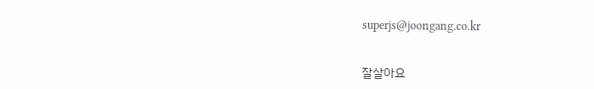superjs@joongang.co.kr


잘살아요